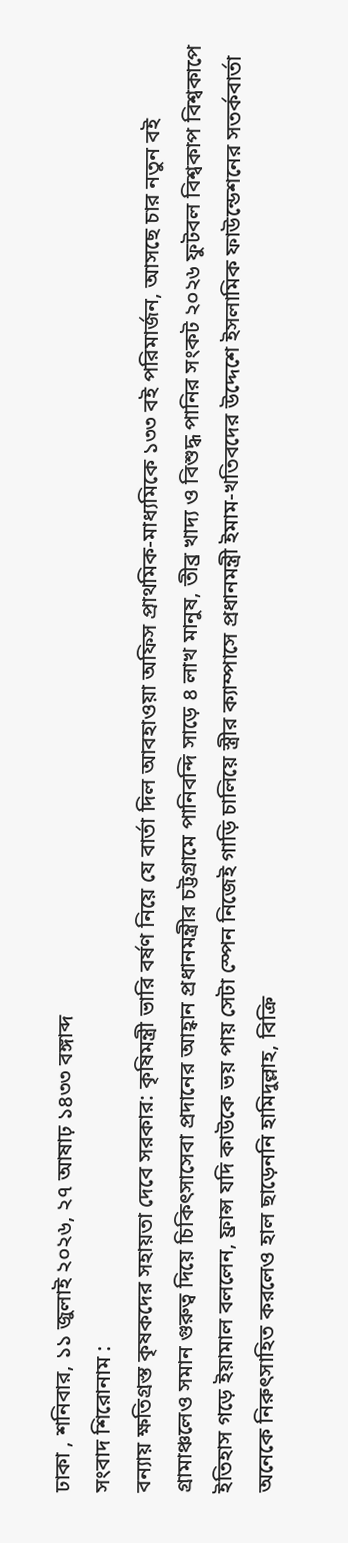ঢাকা , শনিবার, ১১ জুলাই ২০২৬, ২৭ আষাঢ় ১৪৩৩ বঙ্গাব্দ
সংবাদ শিরোনাম :
বন্যায় ক্ষতিগ্রস্ত কৃষকদের সহায়তা দেবে সরকার: কৃষিমন্ত্রী ভারি বর্ষণ নিয়ে যে বার্তা দিল আবহাওয়া অফিস প্রাথমিক-মাধ্যমিকে ১৩৩ বই পরিমার্জন, আসছে চার নতুন বই গ্রামাঞ্চলেও সমান গুরুত্ব দিয়ে চিকিৎসাসেবা প্রদানের আহ্বান প্রধানমন্ত্রীর চট্টগ্রামে পানিবন্দি সাড়ে ৪ লাখ মানুষ, তীব্র খাদ্য ও বিশুদ্ধ পানির সংকট ২০২৬ ফুটবল বিশ্বকাপ বিশ্বকাপে ইতিহাস গড়ে ইয়ামাল বললেন, ফ্রান্স যদি কাউকে ভয় পায় সেটা স্পেন নিজেই গাড়ি চালিয়ে স্ত্রীর ক্যাম্পাসে প্রধানমন্ত্রী ইমাম-খতিবদের উদ্দেশে ইসলামিক ফাউন্ডেশনের সতর্কবার্তা অনেকে নিরুৎসাহিত করলেও হাল ছাড়েননি হামিদুল্লাহ, বিক্রি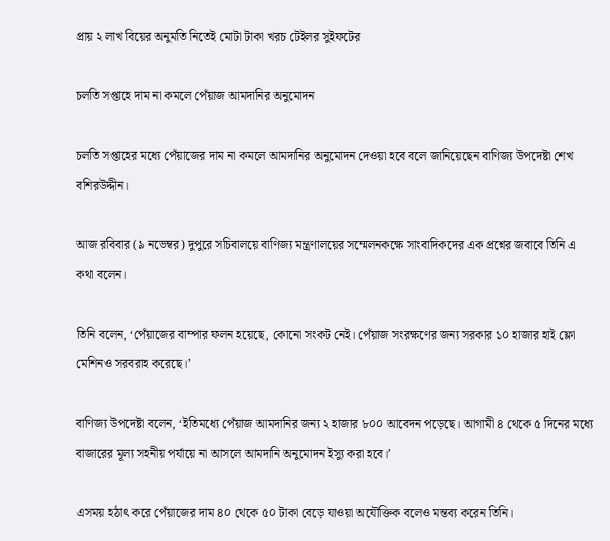প্রায় ২ লাখ বিয়ের অনুমতি নিতেই মোটা টাকা খরচ টেইলর সুইফটের

চলতি সপ্তাহে দাম না কমলে পেঁয়াজ আমদানির অনুমোদন

চলতি সপ্তাহের মধ্যে পেঁয়াজের দাম না কমলে আমদানির অনুমোদন দেওয়া হবে বলে জানিয়েছেন বাণিজ্য উপদেষ্টা শেখ বশিরউদ্দীন।

আজ রবিবার (৯ নভেম্বর) দুপুরে সচিবালয়ে বাণিজ্য মন্ত্রণালয়ের সম্মেলনকক্ষে সাংবাদিকদের এক প্রশ্নের জবাবে তিনি এ কথা বলেন।

তিনি বলেন, ‘পেঁয়াজের বাম্পার ফলন হয়েছে, কোনো সংকট নেই। পেঁয়াজ সংরক্ষণের জন্য সরকার ১০ হাজার হাই ফ্লো মেশিনও সরবরাহ করেছে।’

বাণিজ্য উপদেষ্টা বলেন, ‘ইতিমধ্যে পেঁয়াজ আমদানির জন্য ২ হাজার ৮০০ আবেদন পড়েছে। আগামী ৪ থেকে ৫ দিনের মধ্যে বাজারের মূল্য সহনীয় পর্যায়ে না আসলে আমদানি অনুমোদন ইস্যু করা হবে।’

এসময় হঠাৎ করে পেঁয়াজের দাম ৪০ থেকে ৫০ টাকা বেড়ে যাওয়া অযৌক্তিক বলেও মন্তব্য করেন তিনি।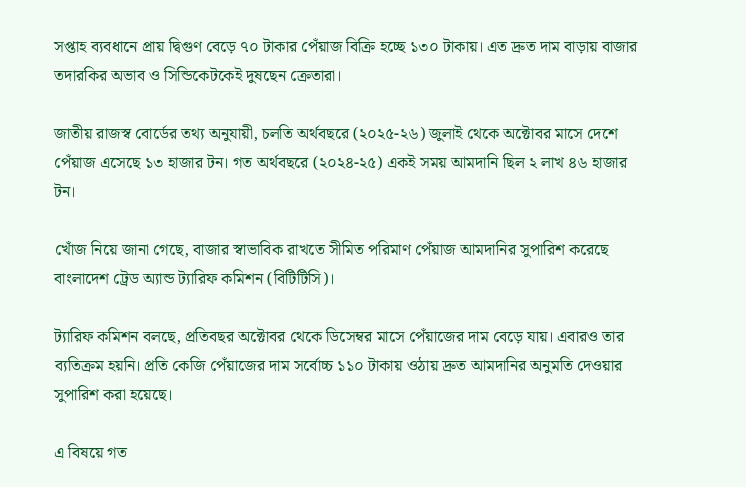সপ্তাহ ব্যবধানে প্রায় দ্বিগুণ বেড়ে ৭০ টাকার পেঁয়াজ বিক্রি হচ্ছে ১৩০ টাকায়। এত দ্রুত দাম বাড়ায় বাজার তদারকির অভাব ও সিন্ডিকেটকেই দুষছেন ক্রেতারা।

জাতীয় রাজস্ব বোর্ডের তথ্য অনুযায়ী, চলতি অর্থবছরে (২০২৫-২৬) জুলাই থেকে অক্টোবর মাসে দেশে পেঁয়াজ এসেছে ১৩ হাজার টন। গত অর্থবছরে (২০২৪-২৫) একই সময় আমদানি ছিল ২ লাখ ৪৬ হাজার টন।

খোঁজ নিয়ে জানা গেছে, বাজার স্বাভাবিক রাখতে সীমিত পরিমাণ পেঁয়াজ আমদানির সুপারিশ করেছে বাংলাদেশ ট্রেড অ্যান্ড ট্যারিফ কমিশন (বিটিটিসি)।

ট্যারিফ কমিশন বলছে, প্রতিবছর অক্টোবর থেকে ডিসেম্বর মাসে পেঁয়াজের দাম বেড়ে যায়। এবারও তার ব্যতিক্রম হয়নি। প্রতি কেজি পেঁয়াজের দাম সর্বোচ্চ ১১০ টাকায় ওঠায় দ্রুত আমদানির অনুমতি দেওয়ার সুপারিশ করা হয়েছে।

এ বিষয়ে গত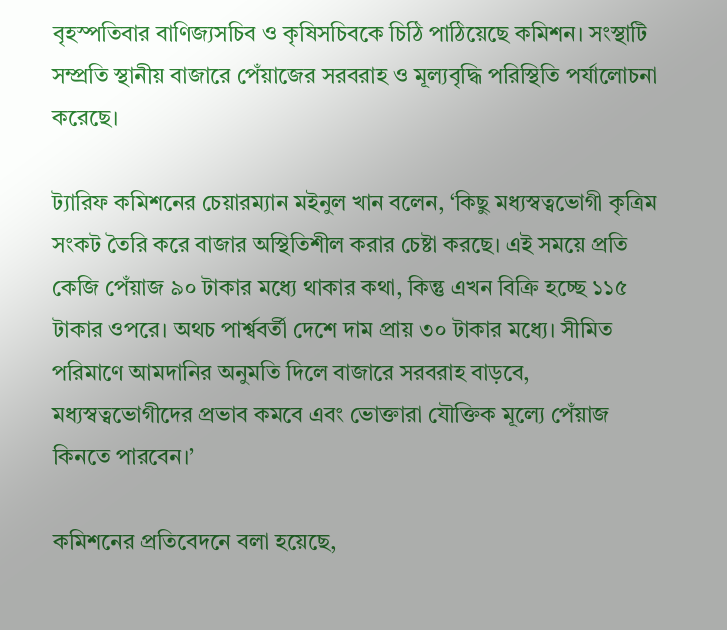বৃহস্পতিবার বাণিজ্যসচিব ও কৃষিসচিবকে চিঠি পাঠিয়েছে কমিশন। সংস্থাটি সম্প্রতি স্থানীয় বাজারে পেঁয়াজের সরবরাহ ও মূল্যবৃদ্ধি পরিস্থিতি পর্যালোচনা করেছে।

ট্যারিফ কমিশনের চেয়ারম্যান মইনুল খান বলেন, ‘কিছু মধ্যস্বত্বভোগী কৃত্রিম সংকট তৈরি করে বাজার অস্থিতিশীল করার চেষ্টা করছে। এই সময়ে প্রতি কেজি পেঁয়াজ ৯০ টাকার মধ্যে থাকার কথা, কিন্তু এখন বিক্রি হচ্ছে ১১৫ টাকার ওপরে। অথচ পার্শ্ববর্তী দেশে দাম প্রায় ৩০ টাকার মধ্যে। সীমিত পরিমাণে আমদানির অনুমতি দিলে বাজারে সরবরাহ বাড়বে, মধ্যস্বত্বভোগীদের প্রভাব কমবে এবং ভোক্তারা যৌক্তিক মূল্যে পেঁয়াজ কিনতে পারবেন।’

কমিশনের প্রতিবেদনে বলা হয়েছে,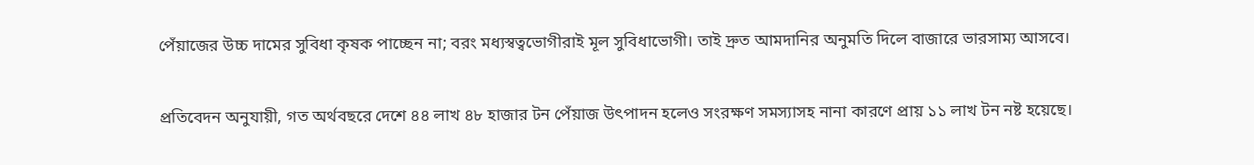পেঁয়াজের উচ্চ দামের সুবিধা কৃষক পাচ্ছেন না; বরং মধ্যস্বত্বভোগীরাই মূল সুবিধাভোগী। তাই দ্রুত আমদানির অনুমতি দিলে বাজারে ভারসাম্য আসবে।

প্রতিবেদন অনুযায়ী, গত অর্থবছরে দেশে ৪৪ লাখ ৪৮ হাজার টন পেঁয়াজ উৎপাদন হলেও সংরক্ষণ সমস্যাসহ নানা কারণে প্রায় ১১ লাখ টন নষ্ট হয়েছে।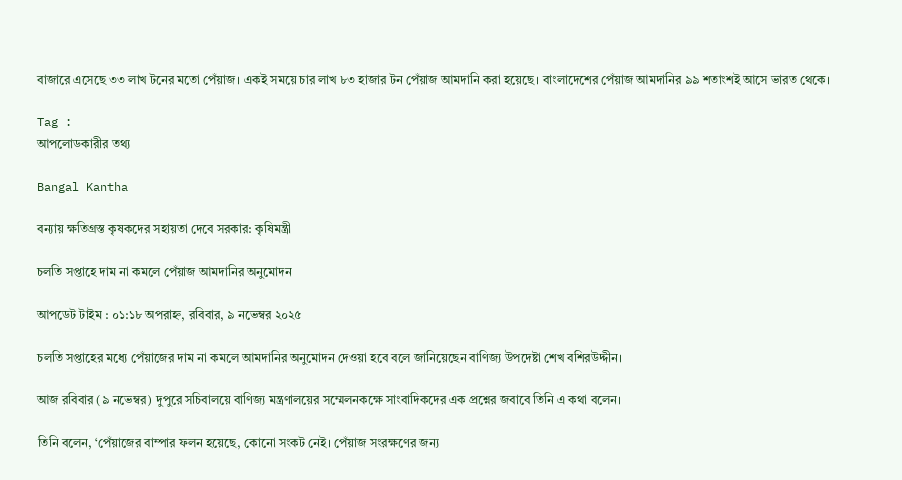বাজারে এসেছে ৩৩ লাখ টনের মতো পেঁয়াজ। একই সময়ে চার লাখ ৮৩ হাজার টন পেঁয়াজ আমদানি করা হয়েছে। বাংলাদেশের পেঁয়াজ আমদানির ৯৯ শতাংশই আসে ভারত থেকে।

Tag :
আপলোডকারীর তথ্য

Bangal Kantha

বন্যায় ক্ষতিগ্রস্ত কৃষকদের সহায়তা দেবে সরকার: কৃষিমন্ত্রী

চলতি সপ্তাহে দাম না কমলে পেঁয়াজ আমদানির অনুমোদন

আপডেট টাইম : ০১:১৮ অপরাহ্ন, রবিবার, ৯ নভেম্বর ২০২৫

চলতি সপ্তাহের মধ্যে পেঁয়াজের দাম না কমলে আমদানির অনুমোদন দেওয়া হবে বলে জানিয়েছেন বাণিজ্য উপদেষ্টা শেখ বশিরউদ্দীন।

আজ রবিবার (৯ নভেম্বর) দুপুরে সচিবালয়ে বাণিজ্য মন্ত্রণালয়ের সম্মেলনকক্ষে সাংবাদিকদের এক প্রশ্নের জবাবে তিনি এ কথা বলেন।

তিনি বলেন, ‘পেঁয়াজের বাম্পার ফলন হয়েছে, কোনো সংকট নেই। পেঁয়াজ সংরক্ষণের জন্য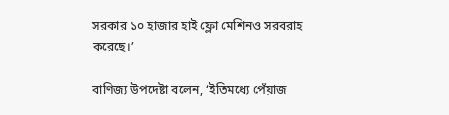সরকার ১০ হাজার হাই ফ্লো মেশিনও সরবরাহ করেছে।’

বাণিজ্য উপদেষ্টা বলেন, ‘ইতিমধ্যে পেঁয়াজ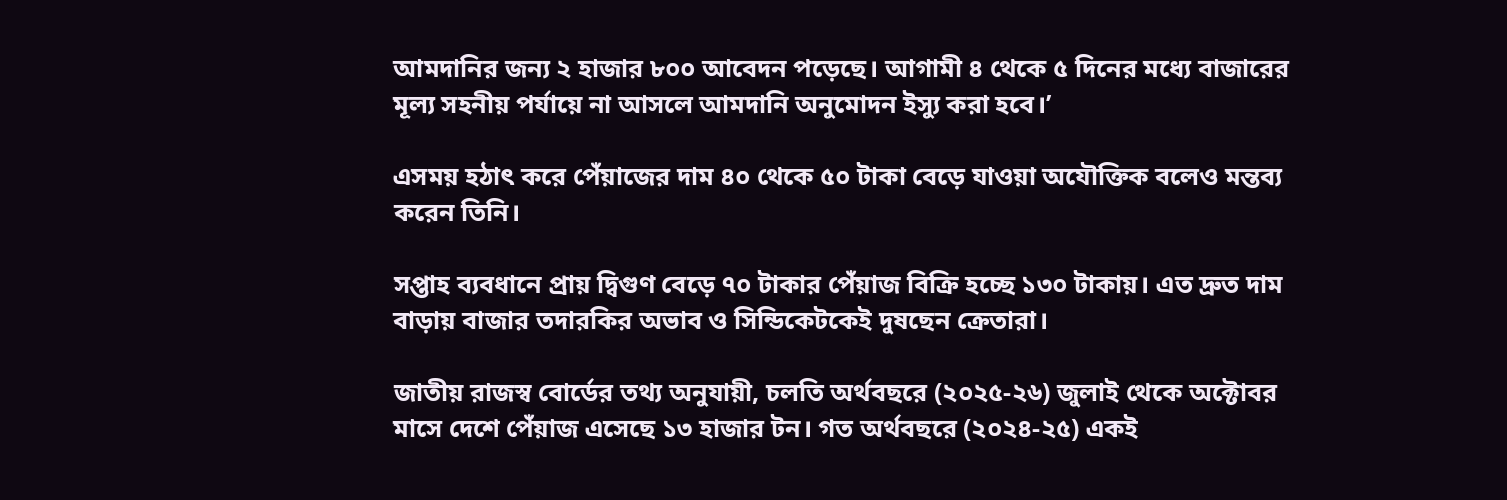আমদানির জন্য ২ হাজার ৮০০ আবেদন পড়েছে। আগামী ৪ থেকে ৫ দিনের মধ্যে বাজারের মূল্য সহনীয় পর্যায়ে না আসলে আমদানি অনুমোদন ইস্যু করা হবে।’

এসময় হঠাৎ করে পেঁয়াজের দাম ৪০ থেকে ৫০ টাকা বেড়ে যাওয়া অযৌক্তিক বলেও মন্তব্য করেন তিনি।

সপ্তাহ ব্যবধানে প্রায় দ্বিগুণ বেড়ে ৭০ টাকার পেঁয়াজ বিক্রি হচ্ছে ১৩০ টাকায়। এত দ্রুত দাম বাড়ায় বাজার তদারকির অভাব ও সিন্ডিকেটকেই দুষছেন ক্রেতারা।

জাতীয় রাজস্ব বোর্ডের তথ্য অনুযায়ী, চলতি অর্থবছরে (২০২৫-২৬) জুলাই থেকে অক্টোবর মাসে দেশে পেঁয়াজ এসেছে ১৩ হাজার টন। গত অর্থবছরে (২০২৪-২৫) একই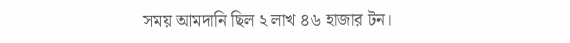সময় আমদানি ছিল ২ লাখ ৪৬ হাজার টন।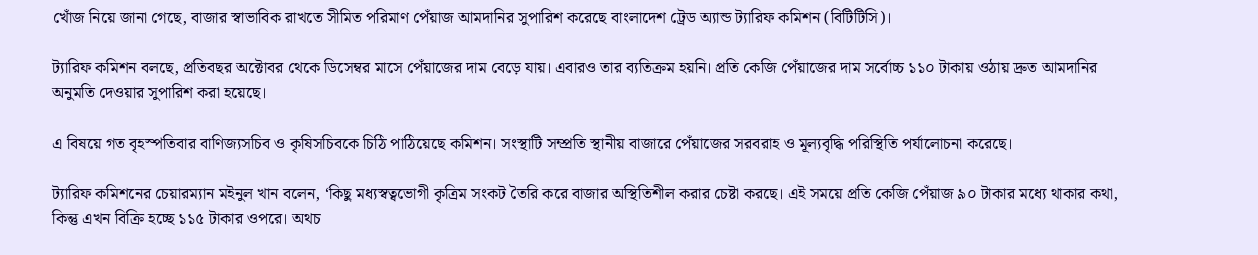খোঁজ নিয়ে জানা গেছে, বাজার স্বাভাবিক রাখতে সীমিত পরিমাণ পেঁয়াজ আমদানির সুপারিশ করেছে বাংলাদেশ ট্রেড অ্যান্ড ট্যারিফ কমিশন (বিটিটিসি)।

ট্যারিফ কমিশন বলছে, প্রতিবছর অক্টোবর থেকে ডিসেম্বর মাসে পেঁয়াজের দাম বেড়ে যায়। এবারও তার ব্যতিক্রম হয়নি। প্রতি কেজি পেঁয়াজের দাম সর্বোচ্চ ১১০ টাকায় ওঠায় দ্রুত আমদানির অনুমতি দেওয়ার সুপারিশ করা হয়েছে।

এ বিষয়ে গত বৃহস্পতিবার বাণিজ্যসচিব ও কৃষিসচিবকে চিঠি পাঠিয়েছে কমিশন। সংস্থাটি সম্প্রতি স্থানীয় বাজারে পেঁয়াজের সরবরাহ ও মূল্যবৃদ্ধি পরিস্থিতি পর্যালোচনা করেছে।

ট্যারিফ কমিশনের চেয়ারম্যান মইনুল খান বলেন, ‘কিছু মধ্যস্বত্বভোগী কৃত্রিম সংকট তৈরি করে বাজার অস্থিতিশীল করার চেষ্টা করছে। এই সময়ে প্রতি কেজি পেঁয়াজ ৯০ টাকার মধ্যে থাকার কথা, কিন্তু এখন বিক্রি হচ্ছে ১১৫ টাকার ওপরে। অথচ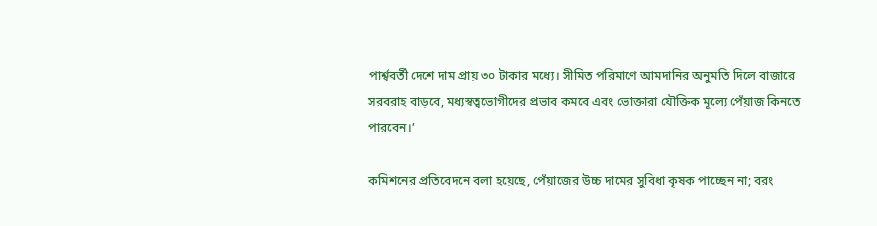পার্শ্ববর্তী দেশে দাম প্রায় ৩০ টাকার মধ্যে। সীমিত পরিমাণে আমদানির অনুমতি দিলে বাজারে সরবরাহ বাড়বে, মধ্যস্বত্বভোগীদের প্রভাব কমবে এবং ভোক্তারা যৌক্তিক মূল্যে পেঁয়াজ কিনতে পারবেন।’

কমিশনের প্রতিবেদনে বলা হয়েছে, পেঁয়াজের উচ্চ দামের সুবিধা কৃষক পাচ্ছেন না; বরং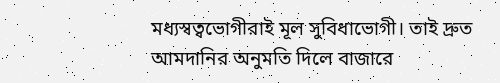মধ্যস্বত্বভোগীরাই মূল সুবিধাভোগী। তাই দ্রুত আমদানির অনুমতি দিলে বাজারে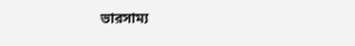ভারসাম্য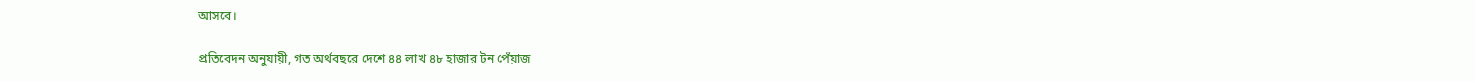আসবে।

প্রতিবেদন অনুযায়ী, গত অর্থবছরে দেশে ৪৪ লাখ ৪৮ হাজার টন পেঁয়াজ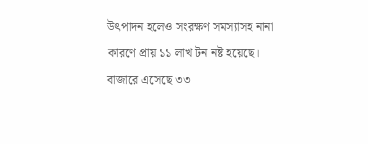উৎপাদন হলেও সংরক্ষণ সমস্যাসহ নানা কারণে প্রায় ১১ লাখ টন নষ্ট হয়েছে। বাজারে এসেছে ৩৩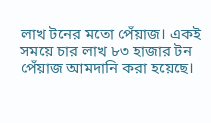লাখ টনের মতো পেঁয়াজ। একই সময়ে চার লাখ ৮৩ হাজার টন পেঁয়াজ আমদানি করা হয়েছে।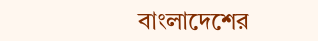বাংলাদেশের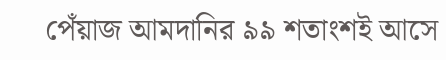পেঁয়াজ আমদানির ৯৯ শতাংশই আসে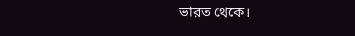ভারত থেকে।